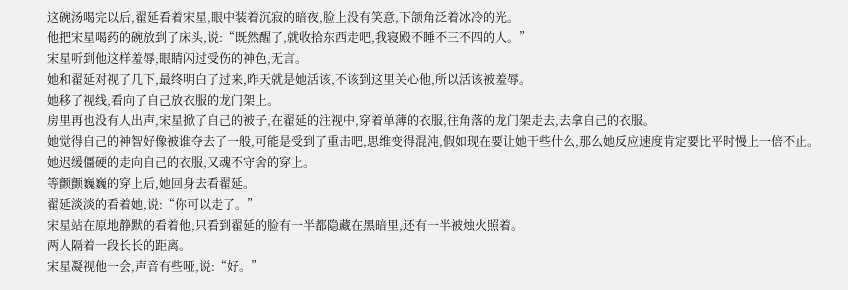这碗汤喝完以后,翟延看着宋星,眼中装着沉寂的暗夜,脸上没有笑意,下颌角泛着冰冷的光。
他把宋星喝药的碗放到了床头,说:“既然醒了,就收拾东西走吧,我寝殿不睡不三不四的人。”
宋星听到他这样羞辱,眼睛闪过受伤的神色,无言。
她和翟延对视了几下,最终明白了过来,昨天就是她活该,不该到这里关心他,所以活该被羞辱。
她移了视线,看向了自己放衣服的龙门架上。
房里再也没有人出声,宋星掀了自己的被子,在翟延的注视中,穿着单薄的衣服,往角落的龙门架走去,去拿自己的衣服。
她觉得自己的神智好像被谁夺去了一般,可能是受到了重击吧,思维变得混沌,假如现在要让她干些什么,那么她反应速度肯定要比平时慢上一倍不止。
她迟缓僵硬的走向自己的衣服,又魂不守舍的穿上。
等颤颤巍巍的穿上后,她回身去看翟延。
翟延淡淡的看着她,说:“你可以走了。”
宋星站在原地静默的看着他,只看到翟延的脸有一半都隐藏在黑暗里,还有一半被烛火照着。
两人隔着一段长长的距离。
宋星凝视他一会,声音有些哑,说:“好。”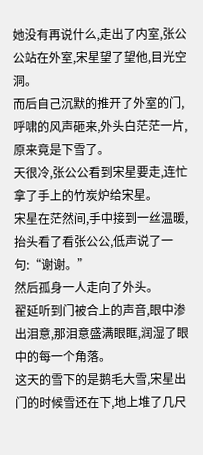她没有再说什么,走出了内室,张公公站在外室,宋星望了望他,目光空洞。
而后自己沉默的推开了外室的门,呼啸的风声砸来,外头白茫茫一片,原来竟是下雪了。
天很冷,张公公看到宋星要走,连忙拿了手上的竹炭炉给宋星。
宋星在茫然间,手中接到一丝温暖,抬头看了看张公公,低声说了一句:“谢谢。”
然后孤身一人走向了外头。
翟延听到门被合上的声音,眼中渗出泪意,那泪意盛满眼眶,润湿了眼中的每一个角落。
这天的雪下的是鹅毛大雪,宋星出门的时候雪还在下,地上堆了几尺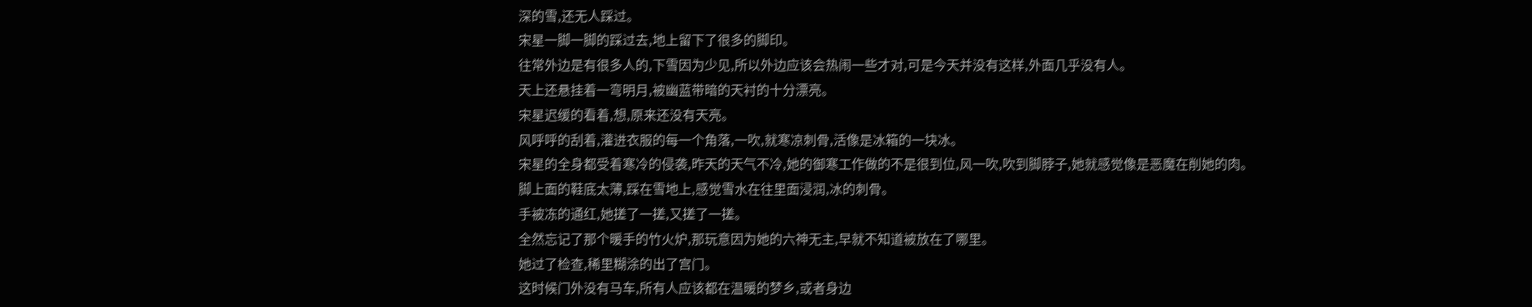深的雪,还无人踩过。
宋星一脚一脚的踩过去,地上留下了很多的脚印。
往常外边是有很多人的,下雪因为少见,所以外边应该会热闹一些才对,可是今天并没有这样,外面几乎没有人。
天上还悬挂着一弯明月,被幽蓝带暗的天衬的十分漂亮。
宋星迟缓的看着,想,原来还没有天亮。
风呼呼的刮着,灌进衣服的每一个角落,一吹,就寒凉刺骨,活像是冰箱的一块冰。
宋星的全身都受着寒冷的侵袭,昨天的天气不冷,她的御寒工作做的不是很到位,风一吹,吹到脚脖子,她就感觉像是恶魔在削她的肉。
脚上面的鞋底太薄,踩在雪地上,感觉雪水在往里面浸润,冰的刺骨。
手被冻的通红,她搓了一搓,又搓了一搓。
全然忘记了那个暖手的竹火炉,那玩意因为她的六神无主,早就不知道被放在了哪里。
她过了检查,稀里糊涂的出了宫门。
这时候门外没有马车,所有人应该都在温暖的梦乡,或者身边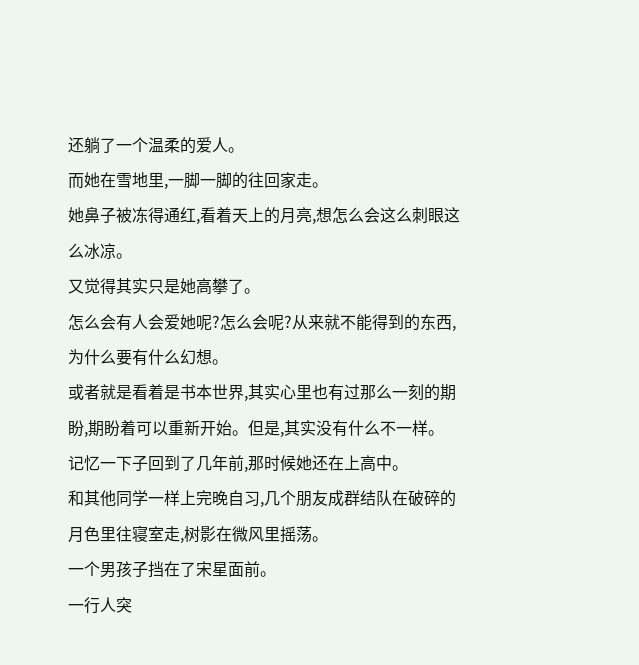还躺了一个温柔的爱人。
而她在雪地里,一脚一脚的往回家走。
她鼻子被冻得通红,看着天上的月亮,想怎么会这么刺眼这么冰凉。
又觉得其实只是她高攀了。
怎么会有人会爱她呢?怎么会呢?从来就不能得到的东西,为什么要有什么幻想。
或者就是看着是书本世界,其实心里也有过那么一刻的期盼,期盼着可以重新开始。但是,其实没有什么不一样。
记忆一下子回到了几年前,那时候她还在上高中。
和其他同学一样上完晚自习,几个朋友成群结队在破碎的月色里往寝室走,树影在微风里摇荡。
一个男孩子挡在了宋星面前。
一行人突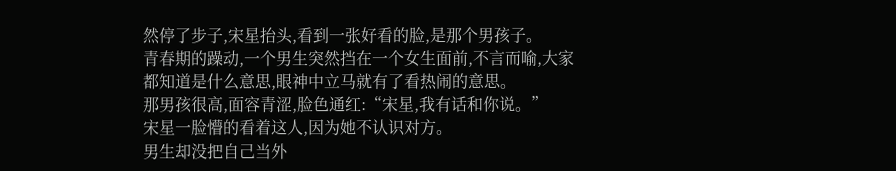然停了步子,宋星抬头,看到一张好看的脸,是那个男孩子。
青春期的躁动,一个男生突然挡在一个女生面前,不言而喻,大家都知道是什么意思,眼神中立马就有了看热闹的意思。
那男孩很高,面容青涩,脸色通红:“宋星,我有话和你说。”
宋星一脸懵的看着这人,因为她不认识对方。
男生却没把自己当外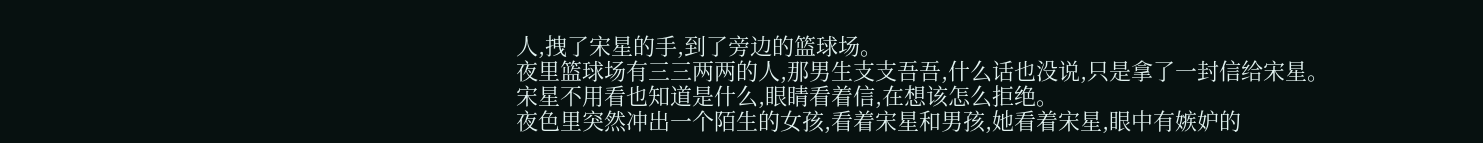人,拽了宋星的手,到了旁边的篮球场。
夜里篮球场有三三两两的人,那男生支支吾吾,什么话也没说,只是拿了一封信给宋星。
宋星不用看也知道是什么,眼睛看着信,在想该怎么拒绝。
夜色里突然冲出一个陌生的女孩,看着宋星和男孩,她看着宋星,眼中有嫉妒的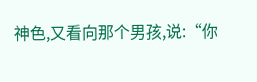神色,又看向那个男孩,说:“你